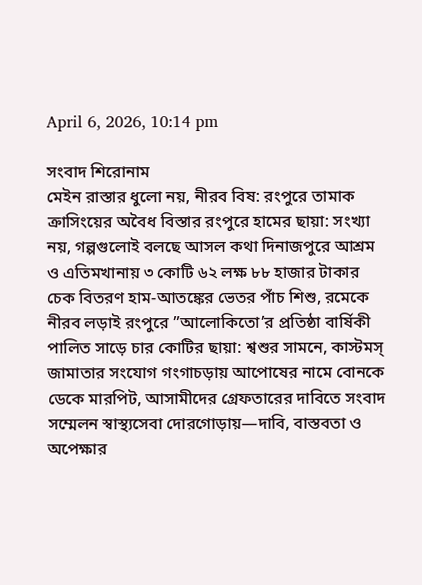April 6, 2026, 10:14 pm

সংবাদ শিরোনাম
মেইন রাস্তার ধুলো নয়, নীরব বিষ: রংপুরে তামাক ক্রাসিংয়ের অবৈধ বিস্তার রংপুরে হামের ছায়া: সংখ্যা নয়, গল্পগুলোই বলছে আসল কথা দিনাজপুরে আশ্রম ও এতিমখানায় ৩ কোটি ৬২ লক্ষ ৮৮ হাজার টাকার চেক বিতরণ হাম-আতঙ্কের ভেতর পাঁচ শিশু, রমেকে নীরব লড়াই রংপুরে ”আলোকিতো’র প্রতিষ্ঠা বার্ষিকী পালিত সাড়ে চার কোটির ছায়া: শ্বশুর সামনে, কাস্টমস্ জামাতার সংযোগ গংগাচড়ায় আপোষের নামে বোনকে ডেকে মারপিট, আসামীদের গ্রেফতারের দাবিতে সংবাদ সম্মেলন স্বাস্থ্যসেবা দোরগোড়ায়—দাবি, বাস্তবতা ও অপেক্ষার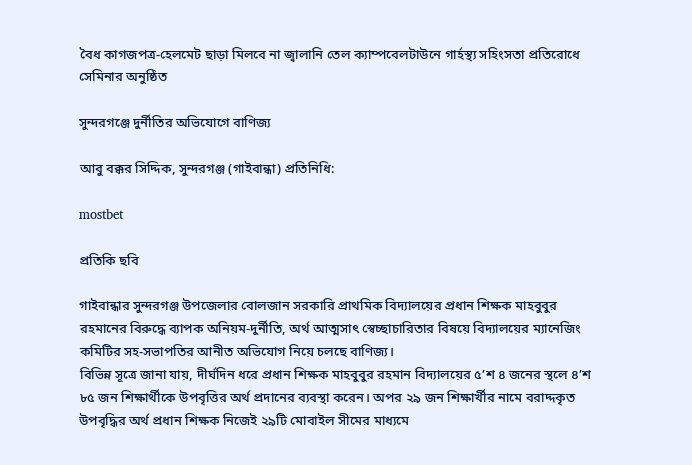বৈধ কাগজপত্র-হেলমেট ছাড়া মিলবে না জ্বালানি তেল ক্যাম্পবেলটাউনে গার্হস্থ্য সহিংসতা প্রতিরোধে সেমিনার অনুষ্ঠিত

সুন্দরগঞ্জে দুর্নীতির অভিযোগে বাণিজ্য

আবু বক্কর সিদ্দিক, সুন্দরগঞ্জ (গাইবান্ধা) প্রতিনিধি:

mostbet

প্রতিকি ছবি

গাইবান্ধার সুন্দরগঞ্জ উপজেলার বোলজান সরকারি প্রাথমিক বিদ্যালয়ের প্রধান শিক্ষক মাহবুবুর রহমানের বিরুদ্ধে ব্যাপক অনিয়ম-দুর্নীতি, অর্থ আত্মসাৎ স্বেচ্ছাচারিতার বিষয়ে বিদ্যালয়ের ম্যানেজিং কমিটির সহ-সভাপতির আনীত অভিযোগ নিয়ে চলছে বাণিজ্য।
বিভিন্ন সূত্রে জানা যায়, দীর্ঘদিন ধরে প্রধান শিক্ষক মাহবুবুর রহমান বিদ্যালয়ের ৫’শ ৪ জনের স্থলে ৪’শ ৮৫ জন শিক্ষার্থীকে উপবৃত্তির অর্থ প্রদানের ব্যবস্থা করেন। অপর ২৯ জন শিক্ষার্খীর নামে বরাদ্দকৃত উপবৃদ্ধির অর্থ প্রধান শিক্ষক নিজেই ২৯টি মোবাইল সীমের মাধ্যমে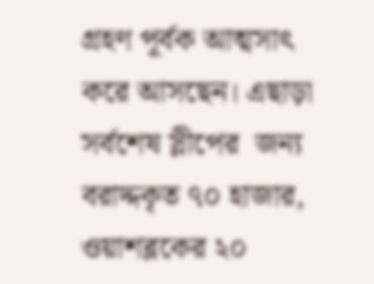গ্রহণ পূর্বক আত্মসাৎ করে আসছেন। এছাড়া সর্বশেষ স্লীপের  জন্য বরাদ্দকৃত ৭০ হাজার, ওয়াশব্লকের ২০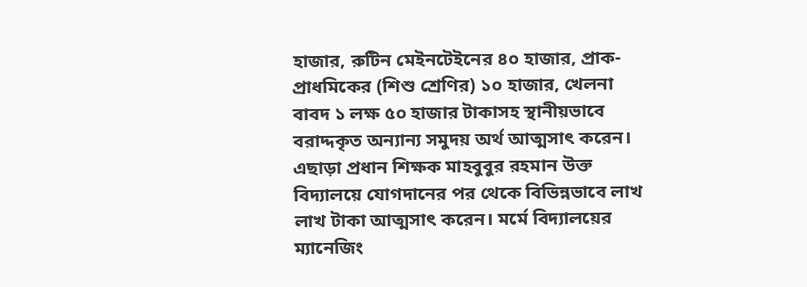হাজার, রুটিন মেইনটেইনের ৪০ হাজার, প্রাক-প্রাধমিকের (শিশু শ্রেণির) ১০ হাজার, খেলনা বাবদ ১ লক্ষ ৫০ হাজার টাকাসহ স্থানীয়ভাবে বরাদ্দকৃত অন্যান্য সমুদয় অর্থ আত্মসাৎ করেন। এছাড়া প্রধান শিক্ষক মাহবুবুর রহমান উক্ত বিদ্যালয়ে যোগদানের পর থেকে বিভিন্নভাবে লাখ লাখ টাকা আত্মসাৎ করেন। মর্মে বিদ্যালয়ের ম্যানেজিং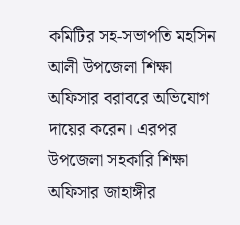কমিটির সহ-সভাপতি মহসিন আলী উপজেলা শিক্ষা অফিসার বরাবরে অভিযোগ দায়ের করেন। এরপর উপজেলা সহকারি শিক্ষা অফিসার জাহাঙ্গীর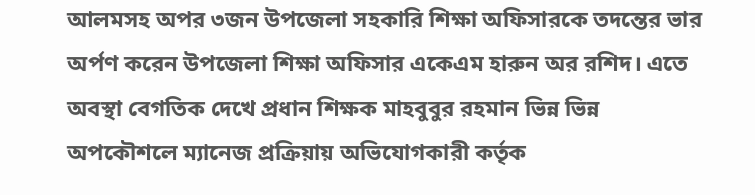আলমসহ অপর ৩জন উপজেলা সহকারি শিক্ষা অফিসারকে তদন্তের ভার অর্পণ করেন উপজেলা শিক্ষা অফিসার একেএম হারুন অর রশিদ। এতে অবস্থা বেগতিক দেখে প্রধান শিক্ষক মাহবুবুর রহমান ভিন্ন ভিন্ন অপকৌশলে ম্যানেজ প্রক্রিয়ায় অভিযোগকারী কর্তৃক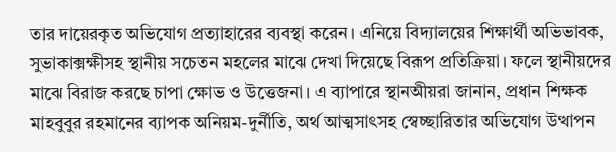তার দায়েরকৃত অভিযোগ প্রত্যাহারের ব্যবস্থা করেন। এনিয়ে বিদ্যালয়ের শিক্ষার্থী অভিভাবক, সুভাকাক্সক্ষীসহ স্থানীয় সচেতন মহলের মাঝে দেখা দিয়েছে বিরূপ প্রতিক্রিয়া। ফলে স্থানীয়দের মাঝে বিরাজ করছে চাপা ক্ষোভ ও উত্তেজনা। এ ব্যাপারে স্থানঅীয়রা জানান, প্রধান শিক্ষক মাহবুবুর রহমানের ব্যাপক অনিয়ম-দুর্নীতি, অর্থ আত্মসাৎসহ স্বেচ্ছারিতার অভিযোগ উত্থাপন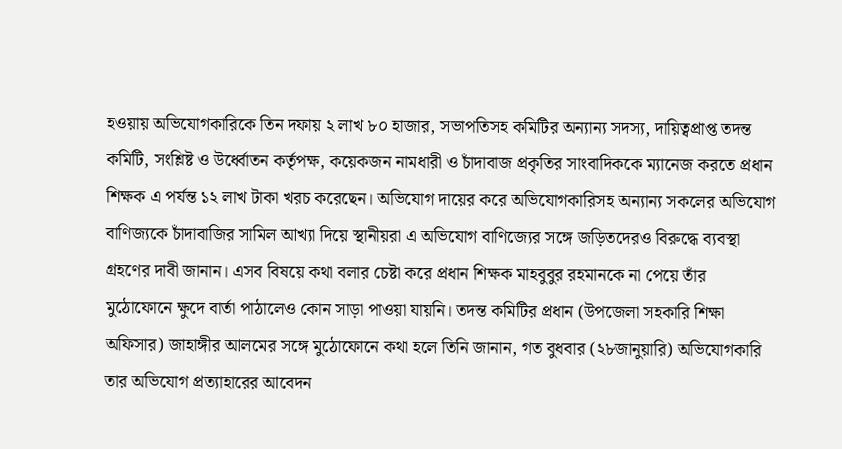হওয়ায় অভিযোগকারিকে তিন দফায় ২ লাখ ৮০ হাজার, সভাপতিসহ কমিটির অন্যান্য সদস্য, দায়িত্বপ্রাপ্ত তদন্ত কমিটি, সংশ্লিষ্ট ও উর্ধ্বোতন কর্তৃপক্ষ, কয়েকজন নামধারী ও চাঁদাবাজ প্রকৃতির সাংবাদিককে ম্যানেজ করতে প্রধান শিক্ষক এ পর্যন্ত ১২ লাখ টাকা খরচ করেছেন। অভিযোগ দায়ের করে অভিযোগকারিসহ অন্যান্য সকলের অভিযোগ বাণিজ্যকে চাঁদাবাজির সামিল আখ্যা দিয়ে স্থানীয়রা এ অভিযোগ বাণিজ্যের সঙ্গে জড়িতদেরও বিরুদ্ধে ব্যবস্থা গ্রহণের দাবী জানান। এসব বিষয়ে কথা বলার চেষ্টা করে প্রধান শিক্ষক মাহবুবুর রহমানকে না পেয়ে তাঁর মুঠোফোনে ক্ষুদে বার্তা পাঠালেও কোন সাড়া পাওয়া যায়নি। তদন্ত কমিটির প্রধান (উপজেলা সহকারি শিক্ষা অফিসার) জাহাঙ্গীর আলমের সঙ্গে মুঠোফোনে কথা হলে তিনি জানান, গত বুধবার (২৮জানুয়ারি) অভিযোগকারি তার অভিযোগ প্রত্যাহারের আবেদন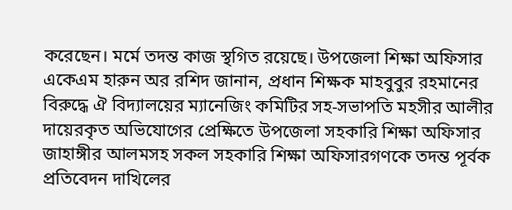করেছেন। মর্মে তদন্ত কাজ স্থগিত রয়েছে। উপজেলা শিক্ষা অফিসার একেএম হারুন অর রশিদ জানান, প্রধান শিক্ষক মাহবুবুর রহমানের বিরুদ্ধে ঐ বিদ্যালয়ের ম্যানেজিং কমিটির সহ-সভাপতি মহসীর আলীর দায়েরকৃত অভিযোগের প্রেক্ষিতে উপজেলা সহকারি শিক্ষা অফিসার জাহাঙ্গীর আলমসহ সকল সহকারি শিক্ষা অফিসারগণকে তদন্ত পূর্বক প্রতিবেদন দাখিলের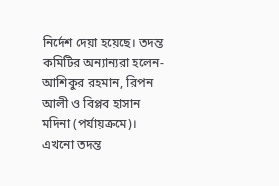নির্দেশ দেয়া হয়েছে। তদন্ত কমিটির অন্যান্যরা হলেন- আশিকুর রহমান, রিপন আলী ও বিপ্লব হাসান মদিনা (পর্যায়ক্রমে)। এখনো তদন্ত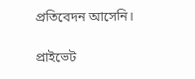প্রতিবেদন আসেনি।

প্রাইভেট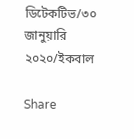ডিটেকটিভ/৩০ জানুয়ারি ২০২০/ইকবাল

Share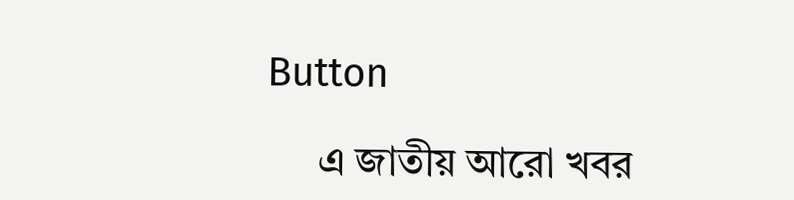Button

     এ জাতীয় আরো খবর